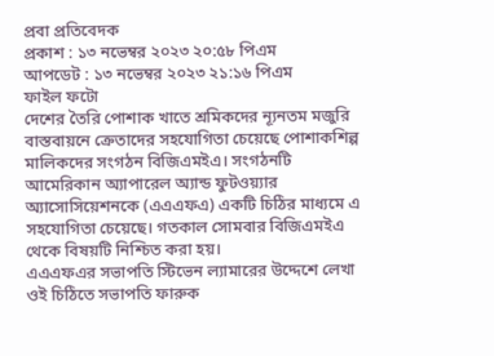প্রবা প্রতিবেদক
প্রকাশ : ১৩ নভেম্বর ২০২৩ ২০:৫৮ পিএম
আপডেট : ১৩ নভেম্বর ২০২৩ ২১:১৬ পিএম
ফাইল ফটো
দেশের তৈরি পোশাক খাতে শ্রমিকদের ন্যূনতম মজুরি বাস্তবায়নে ক্রেতাদের সহযোগিতা চেয়েছে পোশাকশিল্প মালিকদের সংগঠন বিজিএমইএ। সংগঠনটি আমেরিকান অ্যাপারেল অ্যান্ড ফুটওয়্যার অ্যাসোসিয়েশনকে (এএএফএ) একটি চিঠির মাধ্যমে এ সহযোগিতা চেয়েছে। গতকাল সোমবার বিজিএমইএ থেকে বিষয়টি নিশ্চিত করা হয়।
এএএফএর সভাপতি স্টিভেন ল্যামারের উদ্দেশে লেখা ওই চিঠিতে সভাপতি ফারুক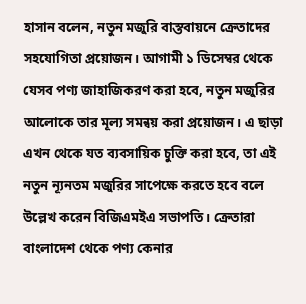হাসান বলেন, নতুন মজুরি বাস্তবায়নে ক্রেতাদের সহযোগিতা প্রয়োজন। আগামী ১ ডিসেম্বর থেকে যেসব পণ্য জাহাজিকরণ করা হবে, নতুন মজুরির আলোকে তার মূল্য সমন্বয় করা প্রয়োজন। এ ছাড়া এখন থেকে যত ব্যবসায়িক চুক্তি করা হবে, তা এই নতুন ন্যূনতম মজুরির সাপেক্ষে করতে হবে বলে উল্লেখ করেন বিজিএমইএ সভাপতি। ক্রেতারা বাংলাদেশ থেকে পণ্য কেনার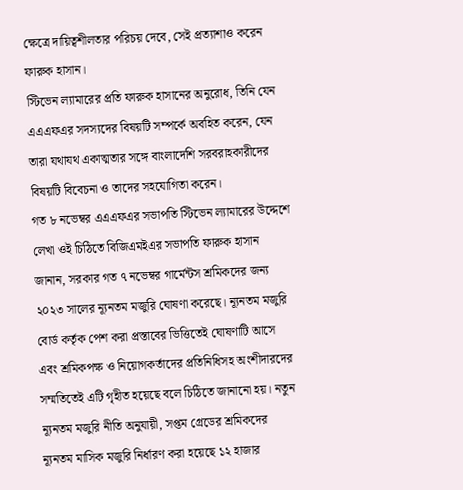ক্ষেত্রে দায়িত্বশীলতার পরিচয় দেবে, সেই প্রত্যাশাও করেন ফারুক হাসান।
স্টিভেন ল্যামারের প্রতি ফারুক হাসানের অনুরোধ, তিনি যেন এএএফএর সদস্যদের বিষয়টি সম্পর্কে অবহিত করেন, যেন তারা যথাযথ একাত্মতার সঙ্গে বাংলাদেশি সরবরাহকারীদের বিষয়টি বিবেচনা ও তাদের সহযোগিতা করেন।
গত ৮ নভেম্বর এএএফএর সভাপতি স্টিভেন ল্যামারের উদ্দেশে লেখা ওই চিঠিতে বিজিএমইএর সভাপতি ফারুক হাসান জানান, সরকার গত ৭ নভেম্বর গার্মেন্টস শ্রমিকদের জন্য ২০২৩ সালের ন্যূনতম মজুরি ঘোষণা করেছে। ন্যূনতম মজুরি বোর্ড কর্তৃক পেশ করা প্রস্তাবের ভিত্তিতেই ঘোষণাটি আসে এবং শ্রমিকপক্ষ ও নিয়োগকর্তাদের প্রতিনিধিসহ অংশীদারদের সম্মতিতেই এটি গৃহীত হয়েছে বলে চিঠিতে জানানো হয়। নতুন ন্যূনতম মজুরি নীতি অনুযায়ী, সপ্তম গ্রেডের শ্রমিকদের ন্যূনতম মাসিক মজুরি নির্ধারণ করা হয়েছে ১২ হাজার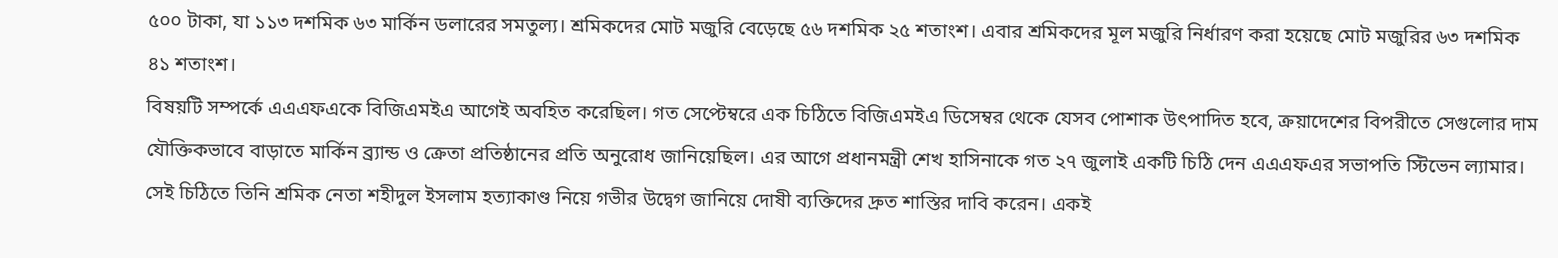৫০০ টাকা, যা ১১৩ দশমিক ৬৩ মার্কিন ডলারের সমতুল্য। শ্রমিকদের মোট মজুরি বেড়েছে ৫৬ দশমিক ২৫ শতাংশ। এবার শ্রমিকদের মূল মজুরি নির্ধারণ করা হয়েছে মোট মজুরির ৬৩ দশমিক ৪১ শতাংশ।
বিষয়টি সম্পর্কে এএএফএকে বিজিএমইএ আগেই অবহিত করেছিল। গত সেপ্টেম্বরে এক চিঠিতে বিজিএমইএ ডিসেম্বর থেকে যেসব পোশাক উৎপাদিত হবে, ক্রয়াদেশের বিপরীতে সেগুলোর দাম যৌক্তিকভাবে বাড়াতে মার্কিন ব্র্যান্ড ও ক্রেতা প্রতিষ্ঠানের প্রতি অনুরোধ জানিয়েছিল। এর আগে প্রধানমন্ত্রী শেখ হাসিনাকে গত ২৭ জুলাই একটি চিঠি দেন এএএফএর সভাপতি স্টিভেন ল্যামার। সেই চিঠিতে তিনি শ্রমিক নেতা শহীদুল ইসলাম হত্যাকাণ্ড নিয়ে গভীর উদ্বেগ জানিয়ে দোষী ব্যক্তিদের দ্রুত শাস্তির দাবি করেন। একই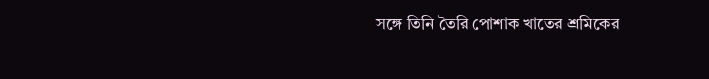সঙ্গে তিনি তৈরি পোশাক খাতের শ্রমিকের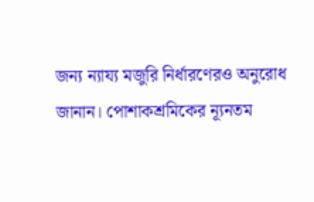জন্য ন্যায্য মজুরি নির্ধারণেরও অনুরোধ জানান। পোশাকশ্রমিকের ন্যূনতম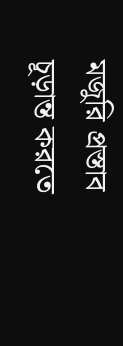মজুরি প্রস্তাব চূড়ান্ত করতে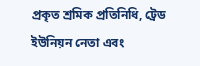প্রকৃত শ্রমিক প্রতিনিধি, ট্রেড ইউনিয়ন নেতা এবং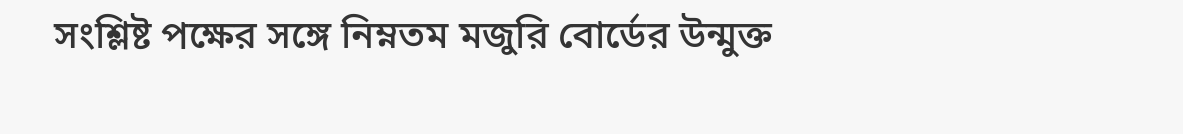সংশ্লিষ্ট পক্ষের সঙ্গে নিম্নতম মজুরি বোর্ডের উন্মুক্ত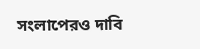সংলাপেরও দাবি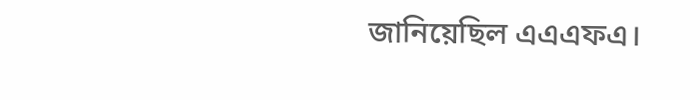জানিয়েছিল এএএফএ।